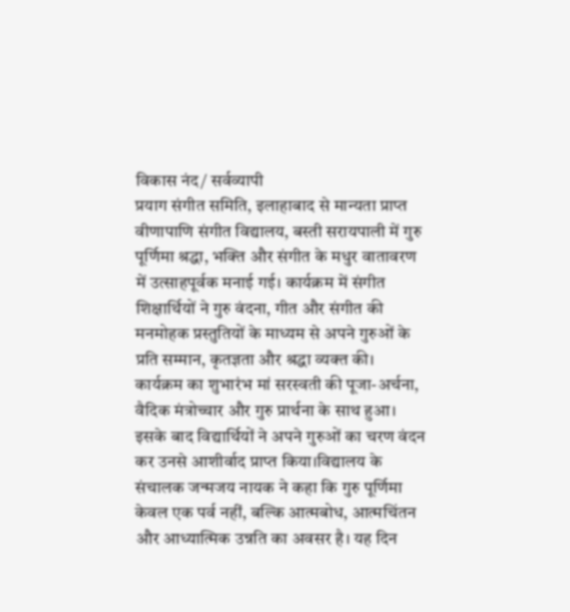विकास नंद/ सर्वव्यापी
प्रयाग संगीत समिति, इलाहाबाद से मान्यता प्राप्त वीणापाणि संगीत विद्यालय, बस्ती सरायपाली में गुरु पूर्णिमा श्रद्धा, भक्ति और संगीत के मधुर वातावरण में उत्साहपूर्वक मनाई गई। कार्यक्रम में संगीत शिक्षार्थियों ने गुरु वंदना, गीत और संगीत की मनमोहक प्रस्तुतियों के माध्यम से अपने गुरुओं के प्रति सम्मान, कृतज्ञता और श्रद्धा व्यक्त की।
कार्यक्रम का शुभारंभ मां सरस्वती की पूजा-अर्चना, वैदिक मंत्रोच्चार और गुरु प्रार्थना के साथ हुआ। इसके बाद विद्यार्थियों ने अपने गुरुओं का चरण वंदन कर उनसे आशीर्वाद प्राप्त किया।विद्यालय के संचालक जन्मजय नायक ने कहा कि गुरु पूर्णिमा केवल एक पर्व नहीं, बल्कि आत्मबोध, आत्मचिंतन और आध्यात्मिक उन्नति का अवसर है। यह दिन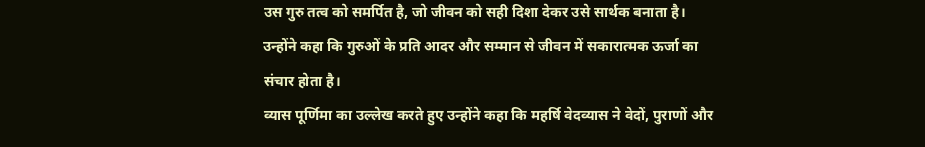उस गुरु तत्व को समर्पित है, जो जीवन को सही दिशा देकर उसे सार्थक बनाता है। उन्होंने कहा कि गुरुओं के प्रति आदर और सम्मान से जीवन में सकारात्मक ऊर्जा का संचार होता है।
व्यास पूर्णिमा का उल्लेख करते हुए उन्होंने कहा कि महर्षि वेदव्यास ने वेदों, पुराणों और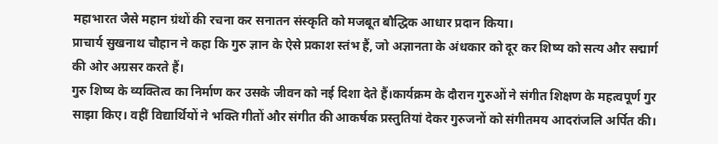महाभारत जैसे महान ग्रंथों की रचना कर सनातन संस्कृति को मजबूत बौद्धिक आधार प्रदान किया।
प्राचार्य सुखनाथ चौहान ने कहा कि गुरु ज्ञान के ऐसे प्रकाश स्तंभ हैं, जो अज्ञानता के अंधकार को दूर कर शिष्य को सत्य और सद्मार्ग की ओर अग्रसर करते हैं।
गुरु शिष्य के व्यक्तित्व का निर्माण कर उसके जीवन को नई दिशा देते हैं।कार्यक्रम के दौरान गुरुओं ने संगीत शिक्षण के महत्वपूर्ण गुर साझा किए। वहीं विद्यार्थियों ने भक्ति गीतों और संगीत की आकर्षक प्रस्तुतियां देकर गुरुजनों को संगीतमय आदरांजलि अर्पित की।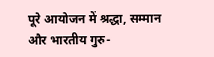पूरे आयोजन में श्रद्धा, सम्मान और भारतीय गुरु-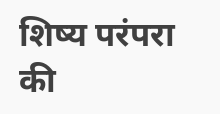शिष्य परंपरा की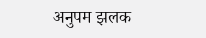अनुपम झलक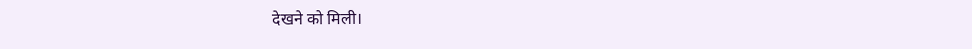देखने को मिली।